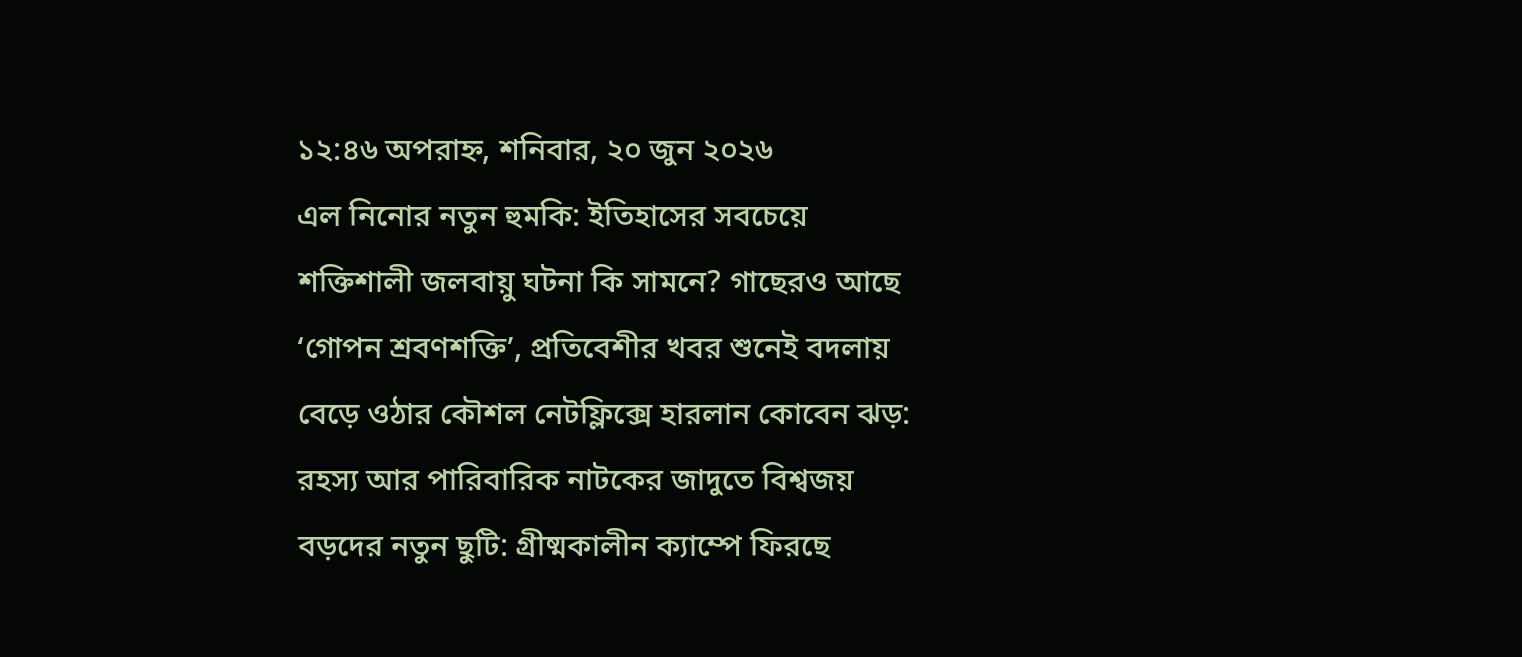১২:৪৬ অপরাহ্ন, শনিবার, ২০ জুন ২০২৬
এল নিনোর নতুন হুমকি: ইতিহাসের সবচেয়ে শক্তিশালী জলবায়ু ঘটনা কি সামনে? গাছেরও আছে ‘গোপন শ্রবণশক্তি’, প্রতিবেশীর খবর শুনেই বদলায় বেড়ে ওঠার কৌশল নেটফ্লিক্সে হারলান কোবেন ঝড়: রহস্য আর পারিবারিক নাটকের জাদুতে বিশ্বজয় বড়দের নতুন ছুটি: গ্রীষ্মকালীন ক্যাম্পে ফিরছে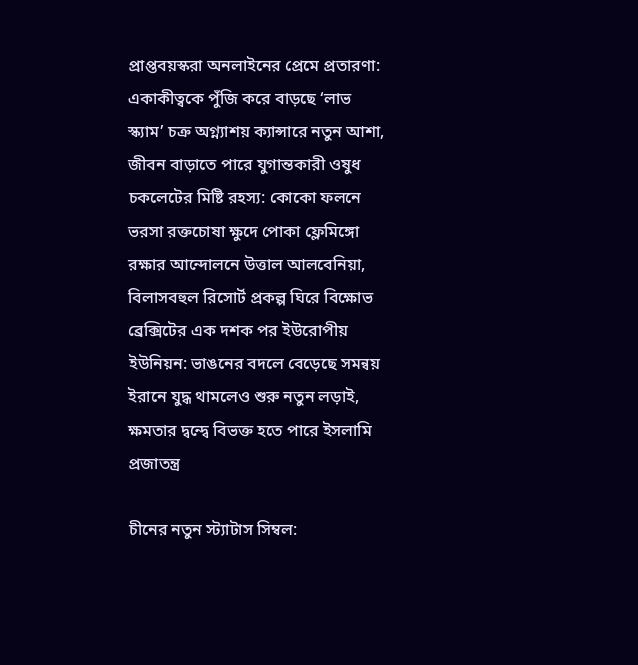প্রাপ্তবয়স্করা অনলাইনের প্রেমে প্রতারণা: একাকীত্বকে পুঁজি করে বাড়ছে ‘লাভ স্ক্যাম’ চক্র অগ্ন্যাশয় ক্যান্সারে নতুন আশা, জীবন বাড়াতে পারে যুগান্তকারী ওষুধ চকলেটের মিষ্টি রহস্য: কোকো ফলনে ভরসা রক্তচোষা ক্ষুদে পোকা ফ্লেমিঙ্গো রক্ষার আন্দোলনে উত্তাল আলবেনিয়া, বিলাসবহুল রিসোর্ট প্রকল্প ঘিরে বিক্ষোভ ব্রেক্সিটের এক দশক পর ইউরোপীয় ইউনিয়ন: ভাঙনের বদলে বেড়েছে সমন্বয় ইরানে যুদ্ধ থামলেও শুরু নতুন লড়াই, ক্ষমতার দ্বন্দ্বে বিভক্ত হতে পারে ইসলামি প্রজাতন্ত্র

চীনের নতুন স্ট্যাটাস সিম্বল: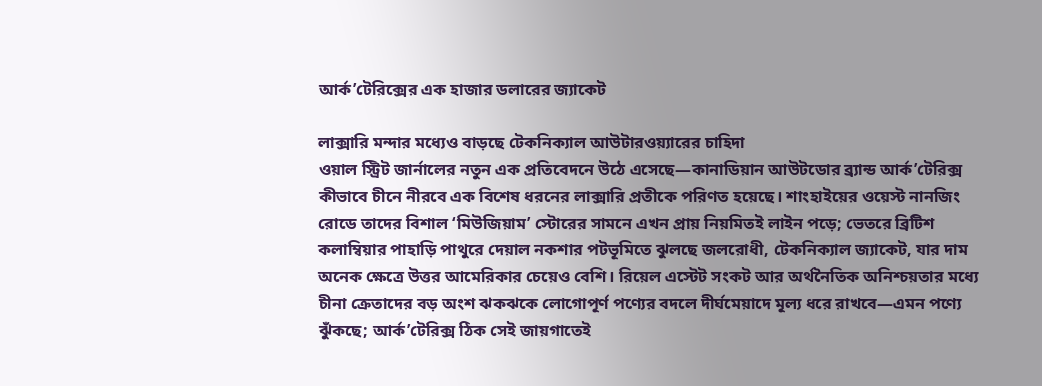আর্ক’টেরিক্সের এক হাজার ডলারের জ্যাকেট

লাক্সারি মন্দার মধ্যেও বাড়ছে টেকনিক্যাল আউটারওয়্যারের চাহিদা
ওয়াল স্ট্রিট জার্নালের নতুন এক প্রতিবেদনে উঠে এসেছে—কানাডিয়ান আউটডোর ব্র্যান্ড আর্ক’টেরিক্স কীভাবে চীনে নীরবে এক বিশেষ ধরনের লাক্সারি প্রতীকে পরিণত হয়েছে। শাংহাইয়ের ওয়েস্ট নানজিং রোডে তাদের বিশাল ‘মিউজিয়াম’ স্টোরের সামনে এখন প্রায় নিয়মিতই লাইন পড়ে; ভেতরে ব্রিটিশ কলাম্বিয়ার পাহাড়ি পাথুরে দেয়াল নকশার পটভূমিতে ঝুলছে জলরোধী, টেকনিক্যাল জ্যাকেট, যার দাম অনেক ক্ষেত্রে উত্তর আমেরিকার চেয়েও বেশি। রিয়েল এস্টেট সংকট আর অর্থনৈতিক অনিশ্চয়তার মধ্যে চীনা ক্রেতাদের বড় অংশ ঝকঝকে লোগোপূর্ণ পণ্যের বদলে দীর্ঘমেয়াদে মূল্য ধরে রাখবে—এমন পণ্যে ঝুঁকছে; আর্ক’টেরিক্স ঠিক সেই জায়গাতেই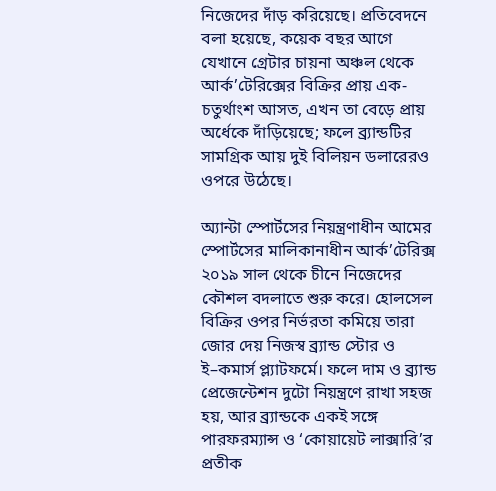নিজেদের দাঁড় করিয়েছে। প্রতিবেদনে বলা হয়েছে, কয়েক বছর আগে যেখানে গ্রেটার চায়না অঞ্চল থেকে আর্ক’টেরিক্সের বিক্রির প্রায় এক-চতুর্থাংশ আসত, এখন তা বেড়ে প্রায় অর্ধেকে দাঁড়িয়েছে; ফলে ব্র্যান্ডটির সামগ্রিক আয় দুই বিলিয়ন ডলারেরও ওপরে উঠেছে।

অ্যান্টা স্পোর্টসের নিয়ন্ত্রণাধীন আমের স্পোর্টসের মালিকানাধীন আর্ক’টেরিক্স ২০১৯ সাল থেকে চীনে নিজেদের কৌশল বদলাতে শুরু করে। হোলসেল বিক্রির ওপর নির্ভরতা কমিয়ে তারা জোর দেয় নিজস্ব ব্র্যান্ড স্টোর ও ই–কমার্স প্ল্যাটফর্মে। ফলে দাম ও ব্র্যান্ড প্রেজেন্টেশন দুটো নিয়ন্ত্রণে রাখা সহজ হয়, আর ব্র্যান্ডকে একই সঙ্গে পারফরম্যান্স ও ‘কোয়ায়েট লাক্সারি’র প্রতীক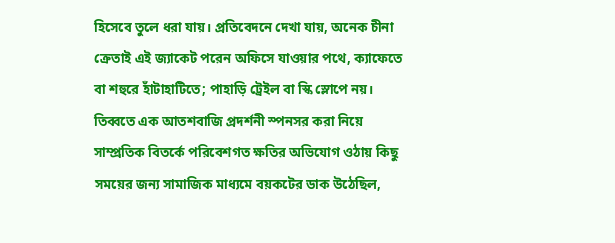হিসেবে তুলে ধরা যায়। প্রতিবেদনে দেখা যায়, অনেক চীনা ক্রেতাই এই জ্যাকেট পরেন অফিসে যাওয়ার পথে, ক্যাফেতে বা শহুরে হাঁটাহাটিতে; পাহাড়ি ট্রেইল বা স্কি স্লোপে নয়। তিব্বতে এক আতশবাজি প্রদর্শনী স্পনসর করা নিয়ে সাম্প্রতিক বিতর্কে পরিবেশগত ক্ষতির অভিযোগ ওঠায় কিছু সময়ের জন্য সামাজিক মাধ্যমে বয়কটের ডাক উঠেছিল,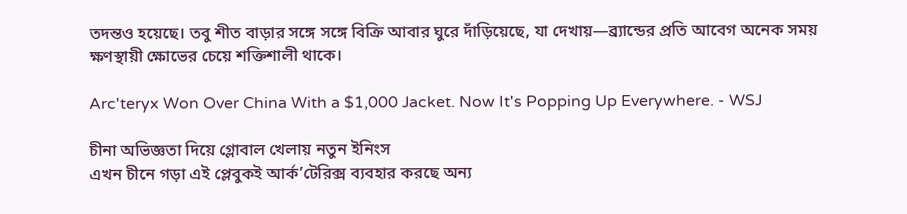তদন্তও হয়েছে। তবু শীত বাড়ার সঙ্গে সঙ্গে বিক্রি আবার ঘুরে দাঁড়িয়েছে, যা দেখায়—ব্র্যান্ডের প্রতি আবেগ অনেক সময় ক্ষণস্থায়ী ক্ষোভের চেয়ে শক্তিশালী থাকে।

Arc'teryx Won Over China With a $1,000 Jacket. Now It's Popping Up Everywhere. - WSJ

চীনা অভিজ্ঞতা দিয়ে গ্লোবাল খেলায় নতুন ইনিংস
এখন চীনে গড়া এই প্লেবুকই আর্ক’টেরিক্স ব্যবহার করছে অন্য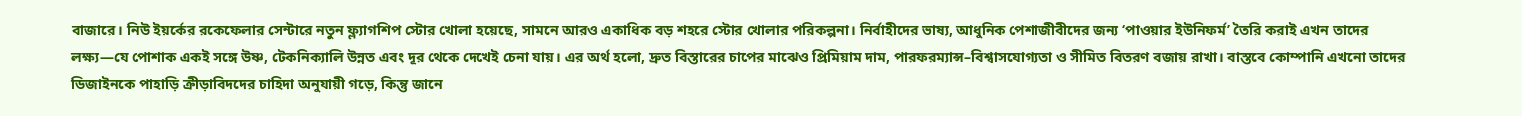বাজারে। নিউ ইয়র্কের রকেফেলার সেন্টারে নতুন ফ্ল্যাগশিপ স্টোর খোলা হয়েছে, সামনে আরও একাধিক বড় শহরে স্টোর খোলার পরিকল্পনা। নির্বাহীদের ভাষ্য, আধুনিক পেশাজীবীদের জন্য ‘পাওয়ার ইউনিফর্ম’ তৈরি করাই এখন তাদের লক্ষ্য—যে পোশাক একই সঙ্গে উষ্ণ, টেকনিক্যালি উন্নত এবং দূর থেকে দেখেই চেনা যায়। এর অর্থ হলো, দ্রুত বিস্তারের চাপের মাঝেও প্রিমিয়াম দাম, পারফরম্যান্স–বিশ্বাসযোগ্যতা ও সীমিত বিতরণ বজায় রাখা। বাস্তবে কোম্পানি এখনো তাদের ডিজাইনকে পাহাড়ি ক্রীড়াবিদদের চাহিদা অনুযায়ী গড়ে, কিন্তু জানে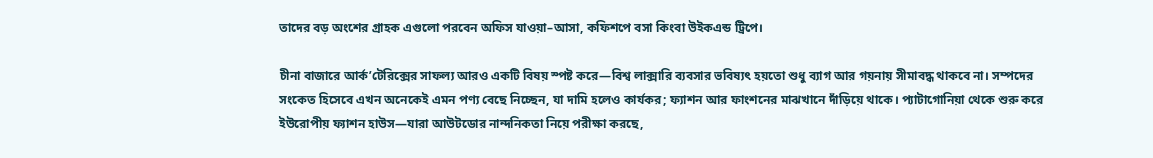তাদের বড় অংশের গ্রাহক এগুলো পরবেন অফিস যাওয়া–আসা, কফিশপে বসা কিংবা উইকএন্ড ট্রিপে।

চীনা বাজারে আর্ক’টেরিক্সের সাফল্য আরও একটি বিষয় স্পষ্ট করে—বিশ্ব লাক্সারি ব্যবসার ভবিষ্যৎ হয়তো শুধু ব্যাগ আর গয়নায় সীমাবদ্ধ থাকবে না। সম্পদের সংকেত হিসেবে এখন অনেকেই এমন পণ্য বেছে নিচ্ছেন, যা দামি হলেও কার্যকর; ফ্যাশন আর ফাংশনের মাঝখানে দাঁড়িয়ে থাকে। প্যাটাগোনিয়া থেকে শুরু করে ইউরোপীয় ফ্যাশন হাউস—যারা আউটডোর নান্দনিকতা নিয়ে পরীক্ষা করছে,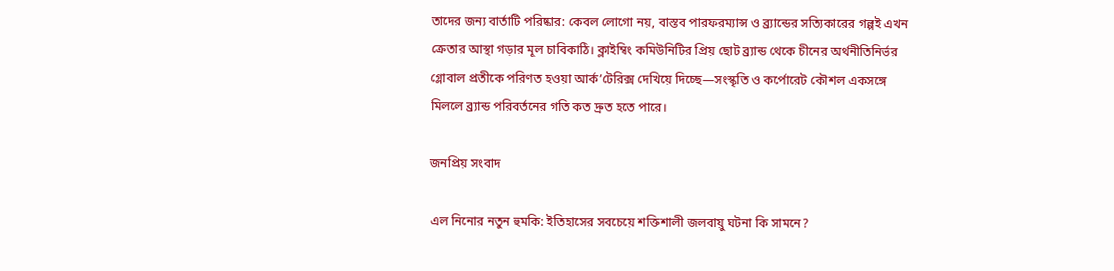তাদের জন্য বার্তাটি পরিষ্কার: কেবল লোগো নয়, বাস্তব পারফরম্যান্স ও ব্র্যান্ডের সত্যিকারের গল্পই এখন ক্রেতার আস্থা গড়ার মূল চাবিকাঠি। ক্লাইম্বিং কমিউনিটির প্রিয় ছোট ব্র্যান্ড থেকে চীনের অর্থনীতিনির্ভর গ্লোবাল প্রতীকে পরিণত হওয়া আর্ক’টেরিক্স দেখিয়ে দিচ্ছে—সংস্কৃতি ও কর্পোরেট কৌশল একসঙ্গে মিললে ব্র্যান্ড পরিবর্তনের গতি কত দ্রুত হতে পারে।

জনপ্রিয় সংবাদ

এল নিনোর নতুন হুমকি: ইতিহাসের সবচেয়ে শক্তিশালী জলবায়ু ঘটনা কি সামনে?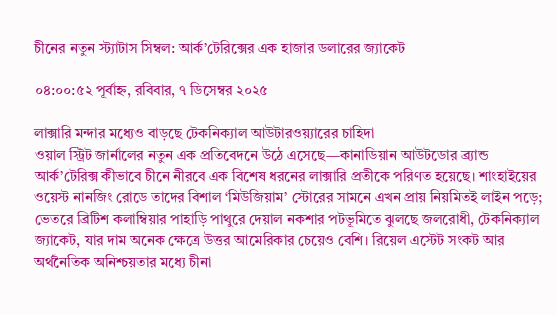চীনের নতুন স্ট্যাটাস সিম্বল: আর্ক’টেরিক্সের এক হাজার ডলারের জ্যাকেট

০৪:০০:৫২ পূর্বাহ্ন, রবিবার, ৭ ডিসেম্বর ২০২৫

লাক্সারি মন্দার মধ্যেও বাড়ছে টেকনিক্যাল আউটারওয়্যারের চাহিদা
ওয়াল স্ট্রিট জার্নালের নতুন এক প্রতিবেদনে উঠে এসেছে—কানাডিয়ান আউটডোর ব্র্যান্ড আর্ক’টেরিক্স কীভাবে চীনে নীরবে এক বিশেষ ধরনের লাক্সারি প্রতীকে পরিণত হয়েছে। শাংহাইয়ের ওয়েস্ট নানজিং রোডে তাদের বিশাল ‘মিউজিয়াম’ স্টোরের সামনে এখন প্রায় নিয়মিতই লাইন পড়ে; ভেতরে ব্রিটিশ কলাম্বিয়ার পাহাড়ি পাথুরে দেয়াল নকশার পটভূমিতে ঝুলছে জলরোধী, টেকনিক্যাল জ্যাকেট, যার দাম অনেক ক্ষেত্রে উত্তর আমেরিকার চেয়েও বেশি। রিয়েল এস্টেট সংকট আর অর্থনৈতিক অনিশ্চয়তার মধ্যে চীনা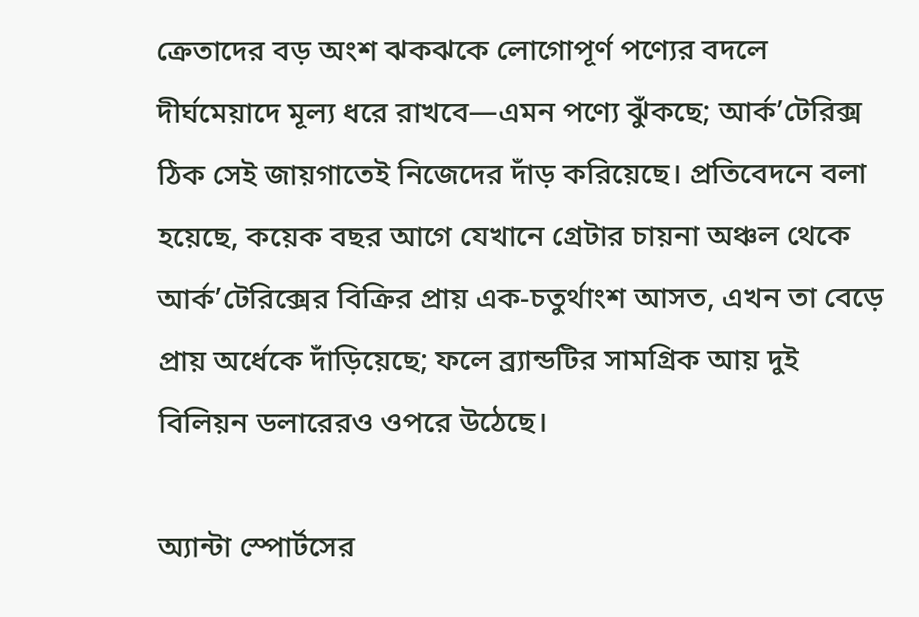ক্রেতাদের বড় অংশ ঝকঝকে লোগোপূর্ণ পণ্যের বদলে দীর্ঘমেয়াদে মূল্য ধরে রাখবে—এমন পণ্যে ঝুঁকছে; আর্ক’টেরিক্স ঠিক সেই জায়গাতেই নিজেদের দাঁড় করিয়েছে। প্রতিবেদনে বলা হয়েছে, কয়েক বছর আগে যেখানে গ্রেটার চায়না অঞ্চল থেকে আর্ক’টেরিক্সের বিক্রির প্রায় এক-চতুর্থাংশ আসত, এখন তা বেড়ে প্রায় অর্ধেকে দাঁড়িয়েছে; ফলে ব্র্যান্ডটির সামগ্রিক আয় দুই বিলিয়ন ডলারেরও ওপরে উঠেছে।

অ্যান্টা স্পোর্টসের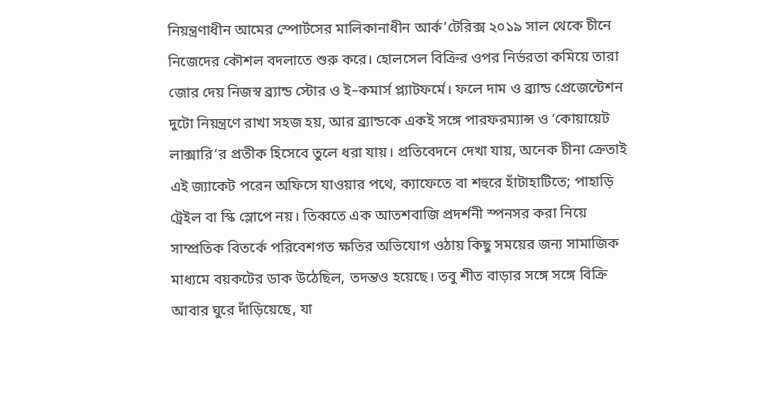নিয়ন্ত্রণাধীন আমের স্পোর্টসের মালিকানাধীন আর্ক’টেরিক্স ২০১৯ সাল থেকে চীনে নিজেদের কৌশল বদলাতে শুরু করে। হোলসেল বিক্রির ওপর নির্ভরতা কমিয়ে তারা জোর দেয় নিজস্ব ব্র্যান্ড স্টোর ও ই–কমার্স প্ল্যাটফর্মে। ফলে দাম ও ব্র্যান্ড প্রেজেন্টেশন দুটো নিয়ন্ত্রণে রাখা সহজ হয়, আর ব্র্যান্ডকে একই সঙ্গে পারফরম্যান্স ও ‘কোয়ায়েট লাক্সারি’র প্রতীক হিসেবে তুলে ধরা যায়। প্রতিবেদনে দেখা যায়, অনেক চীনা ক্রেতাই এই জ্যাকেট পরেন অফিসে যাওয়ার পথে, ক্যাফেতে বা শহুরে হাঁটাহাটিতে; পাহাড়ি ট্রেইল বা স্কি স্লোপে নয়। তিব্বতে এক আতশবাজি প্রদর্শনী স্পনসর করা নিয়ে সাম্প্রতিক বিতর্কে পরিবেশগত ক্ষতির অভিযোগ ওঠায় কিছু সময়ের জন্য সামাজিক মাধ্যমে বয়কটের ডাক উঠেছিল, তদন্তও হয়েছে। তবু শীত বাড়ার সঙ্গে সঙ্গে বিক্রি আবার ঘুরে দাঁড়িয়েছে, যা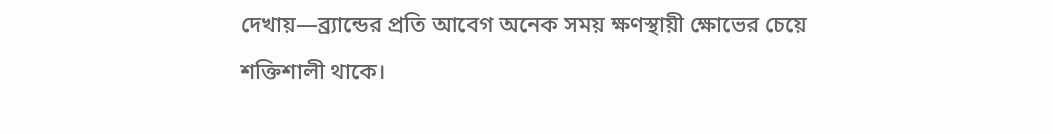দেখায়—ব্র্যান্ডের প্রতি আবেগ অনেক সময় ক্ষণস্থায়ী ক্ষোভের চেয়ে শক্তিশালী থাকে।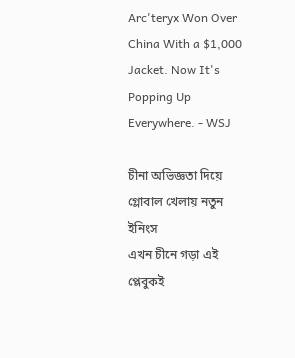Arc'teryx Won Over China With a $1,000 Jacket. Now It's Popping Up Everywhere. - WSJ

চীনা অভিজ্ঞতা দিয়ে গ্লোবাল খেলায় নতুন ইনিংস
এখন চীনে গড়া এই প্লেবুকই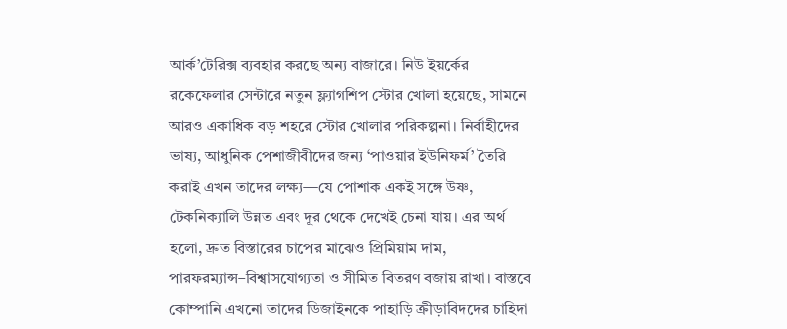আর্ক’টেরিক্স ব্যবহার করছে অন্য বাজারে। নিউ ইয়র্কের রকেফেলার সেন্টারে নতুন ফ্ল্যাগশিপ স্টোর খোলা হয়েছে, সামনে আরও একাধিক বড় শহরে স্টোর খোলার পরিকল্পনা। নির্বাহীদের ভাষ্য, আধুনিক পেশাজীবীদের জন্য ‘পাওয়ার ইউনিফর্ম’ তৈরি করাই এখন তাদের লক্ষ্য—যে পোশাক একই সঙ্গে উষ্ণ, টেকনিক্যালি উন্নত এবং দূর থেকে দেখেই চেনা যায়। এর অর্থ হলো, দ্রুত বিস্তারের চাপের মাঝেও প্রিমিয়াম দাম, পারফরম্যান্স–বিশ্বাসযোগ্যতা ও সীমিত বিতরণ বজায় রাখা। বাস্তবে কোম্পানি এখনো তাদের ডিজাইনকে পাহাড়ি ক্রীড়াবিদদের চাহিদা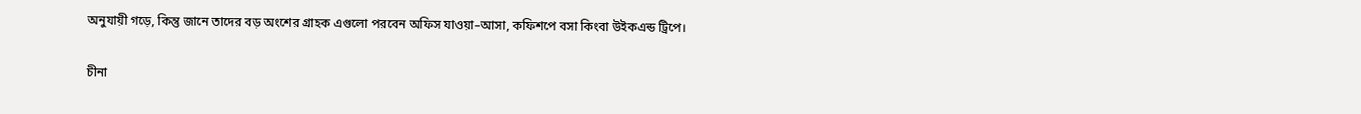অনুযায়ী গড়ে, কিন্তু জানে তাদের বড় অংশের গ্রাহক এগুলো পরবেন অফিস যাওয়া–আসা, কফিশপে বসা কিংবা উইকএন্ড ট্রিপে।

চীনা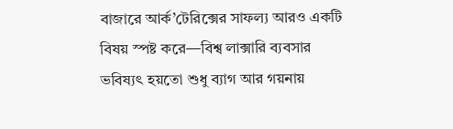বাজারে আর্ক’টেরিক্সের সাফল্য আরও একটি বিষয় স্পষ্ট করে—বিশ্ব লাক্সারি ব্যবসার ভবিষ্যৎ হয়তো শুধু ব্যাগ আর গয়নায়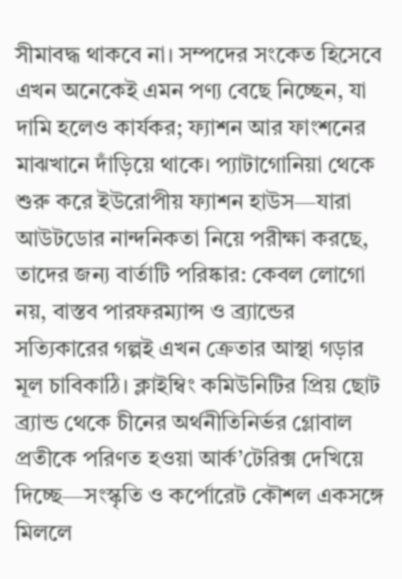সীমাবদ্ধ থাকবে না। সম্পদের সংকেত হিসেবে এখন অনেকেই এমন পণ্য বেছে নিচ্ছেন, যা দামি হলেও কার্যকর; ফ্যাশন আর ফাংশনের মাঝখানে দাঁড়িয়ে থাকে। প্যাটাগোনিয়া থেকে শুরু করে ইউরোপীয় ফ্যাশন হাউস—যারা আউটডোর নান্দনিকতা নিয়ে পরীক্ষা করছে, তাদের জন্য বার্তাটি পরিষ্কার: কেবল লোগো নয়, বাস্তব পারফরম্যান্স ও ব্র্যান্ডের সত্যিকারের গল্পই এখন ক্রেতার আস্থা গড়ার মূল চাবিকাঠি। ক্লাইম্বিং কমিউনিটির প্রিয় ছোট ব্র্যান্ড থেকে চীনের অর্থনীতিনির্ভর গ্লোবাল প্রতীকে পরিণত হওয়া আর্ক’টেরিক্স দেখিয়ে দিচ্ছে—সংস্কৃতি ও কর্পোরেট কৌশল একসঙ্গে মিললে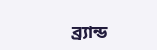ব্র্যান্ড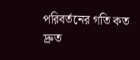পরিবর্তনের গতি কত দ্রুত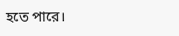হতে পারে।